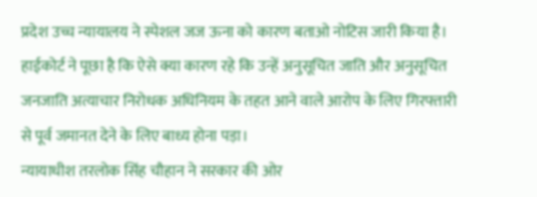प्रदेश उच्च न्यायालय ने स्पेशल जज ऊना को कारण बताओ नोटिस जारी किया है। हाईकोर्ट ने पूछा है कि ऐसे क्या कारण रहे कि उन्हें अनुसूचित जाति और अनुसूचित जनजाति अत्याचार निरोधक अधिनियम के तहत आने वाले आरोप के लिए गिरफ्तारी से पूर्व जमानत देने के लिए बाध्य होना पड़ा।
न्यायाधीश तरलोक सिंह चौहान ने सरकार की ओर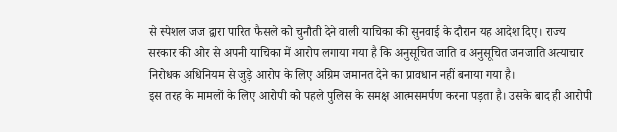से स्पेशल जज द्वारा पारित फैसले को चुनौती देने वाली याचिका की सुनवाई के दौरान यह आदेश दिए। राज्य सरकार की ओर से अपनी याचिका में आरोप लगाया गया है कि अनुसूचित जाति व अनुसूचित जनजाति अत्याचार निरोधक अधिनियम से जुड़े आरोप के लिए अग्रिम जमानत देने का प्रावधान नहीं बनाया गया है।
इस तरह के मामलों के लिए आरोपी को पहले पुलिस के समक्ष आत्मसमर्पण करना पड़ता है। उसके बाद ही आरोपी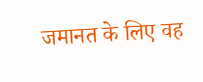जमानत के लिए वह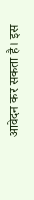आवेदन कर सकता है। इस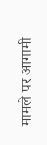मामले पर आगामी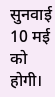सुनवाई 10 मई को होगी।